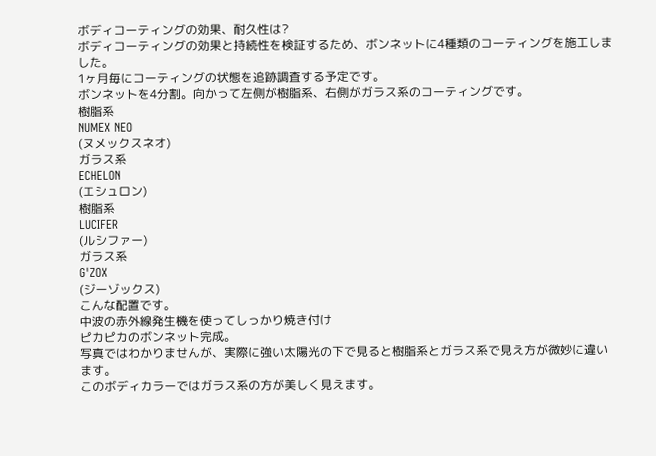ボディコーティングの効果、耐久性は?
ボディコーティングの効果と持続性を検証するため、ボンネットに4種類のコーティングを施工しました。
1ヶ月毎にコーティングの状態を追跡調査する予定です。
ボンネットを4分割。向かって左側が樹脂系、右側がガラス系のコーティングです。
樹脂系
NUMEX NEO
(ヌメックスネオ)
ガラス系
ECHELON
(エシュロン)
樹脂系
LUCIFER
(ルシファー)
ガラス系
G'ZOX
(ジーゾックス)
こんな配置です。
中波の赤外線発生機を使ってしっかり焼き付け
ピカピカのボンネット完成。
写真ではわかりませんが、実際に強い太陽光の下で見ると樹脂系とガラス系で見え方が微妙に違います。
このボディカラーではガラス系の方が美しく見えます。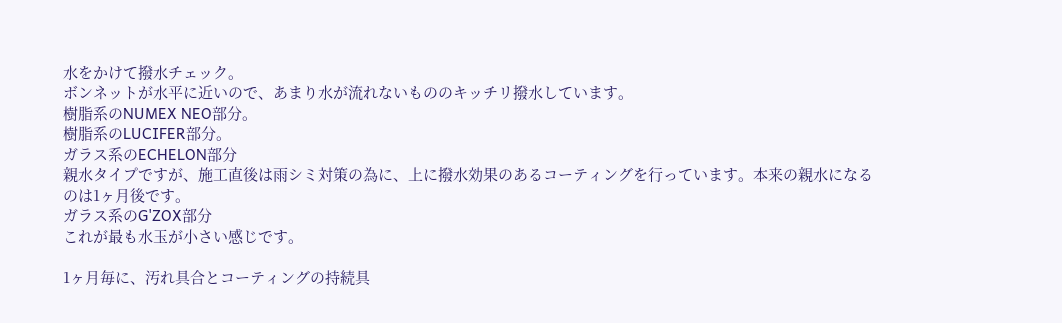水をかけて撥水チェック。
ボンネットが水平に近いので、あまり水が流れないもののキッチリ撥水しています。
樹脂系のNUMEX NEO部分。
樹脂系のLUCIFER部分。
ガラス系のECHELON部分
親水タイプですが、施工直後は雨シミ対策の為に、上に撥水効果のあるコーティングを行っています。本来の親水になるのは1ヶ月後です。
ガラス系のG'ZOX部分
これが最も水玉が小さい感じです。

1ヶ月毎に、汚れ具合とコーティングの持続具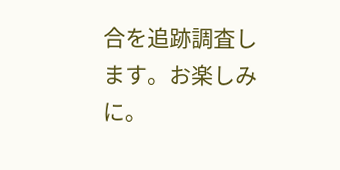合を追跡調査します。お楽しみに。